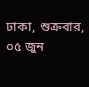ঢাকা, শুক্রবার, ০৫ জুন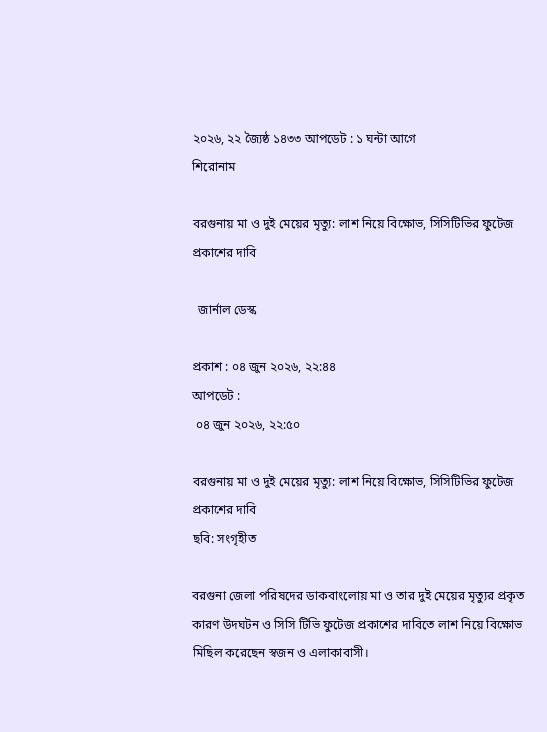২০২৬, ২২ জ্যৈষ্ঠ ১৪৩৩ আপডেট : ১ ঘন্টা আগে
শিরোনাম

বরগুনায় মা ও দুই মেয়ের মৃত্যু: লাশ নিয়ে বিক্ষোভ, সিসিটিভির ফুটেজ প্রকাশের দাবি

  জার্নাল ডেস্ক

প্রকাশ : ০৪ জুন ২০২৬, ২২:৪৪
আপডেট :
 ০৪ জুন ২০২৬, ২২:৫০

বরগুনায় মা ও দুই মেয়ের মৃত্যু: লাশ নিয়ে বিক্ষোভ, সিসিটিভির ফুটেজ প্রকাশের দাবি
ছবি: সংগৃহীত

বরগুনা জেলা পরিষদের ডাকবাংলোয় মা ও তার দুই মেয়ের মৃত্যুর প্রকৃত কারণ উদঘটন ও সিসি টিভি ফুটেজ প্রকাশের দাবিতে লাশ নিয়ে বিক্ষোভ মিছিল করেছেন স্বজন ও এলাকাবাসী।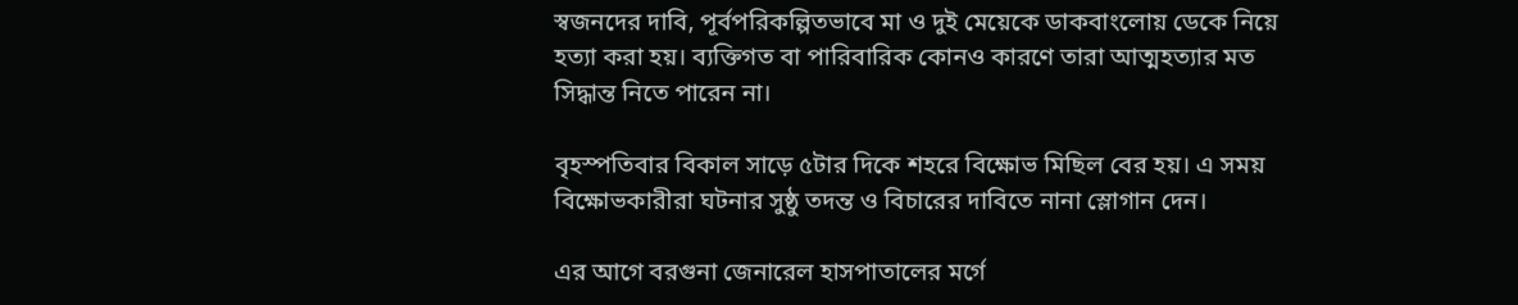স্বজনদের দাবি, পূর্বপরিকল্পিতভাবে মা ও দুই মেয়েকে ডাকবাংলোয় ডেকে নিয়ে হত্যা করা হয়। ব্যক্তিগত বা পারিবারিক কোনও কারণে তারা আত্মহত্যার মত সিদ্ধান্ত নিতে পারেন না।

বৃহস্পতিবার বিকাল সাড়ে ৫টার দিকে শহরে বিক্ষোভ মিছিল বের হয়। এ সময় বিক্ষোভকারীরা ঘটনার সুষ্ঠু তদন্ত ও বিচারের দাবিতে নানা স্লোগান দেন।

এর আগে বরগুনা জেনারেল হাসপাতালের মর্গে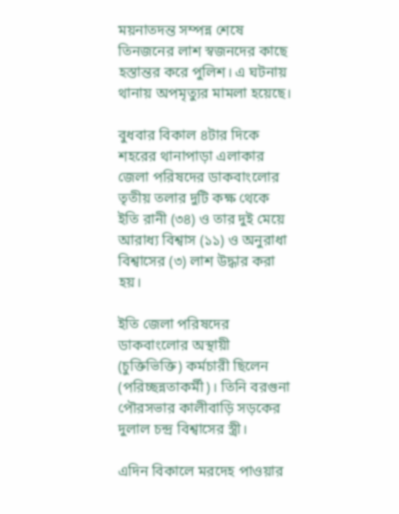ময়নাতদন্ত সম্পন্ন শেষে তিনজনের লাশ স্বজনদের কাছে হস্তান্তর করে পুলিশ। এ ঘটনায় থানায় অপমৃত্যুর মামলা হয়েছে।

বুধবার বিকাল ৪টার দিকে শহরের থানাপাড়া এলাকার জেলা পরিষদের ডাকবাংলোর তৃতীয় তলার দুটি কক্ষ থেকে ইতি রানী (৩৪) ও তার দুই মেয়ে আরাধ্য বিশ্বাস (১১) ও অনুরাধা বিশ্বাসের (৩) লাশ উদ্ধার করা হয়।

ইতি জেলা পরিষদের ডাকবাংলোর অস্থায়ী (চুক্তিভিক্তি) কর্মচারী ছিলেন (পরিচ্ছন্নতাকর্মী)। তিনি বরগুনা পৌরসভার কালীবাড়ি সড়কের দুলাল চন্দ্র বিশ্বাসের স্ত্রী।

এদিন বিকালে মরদেহ পাওয়ার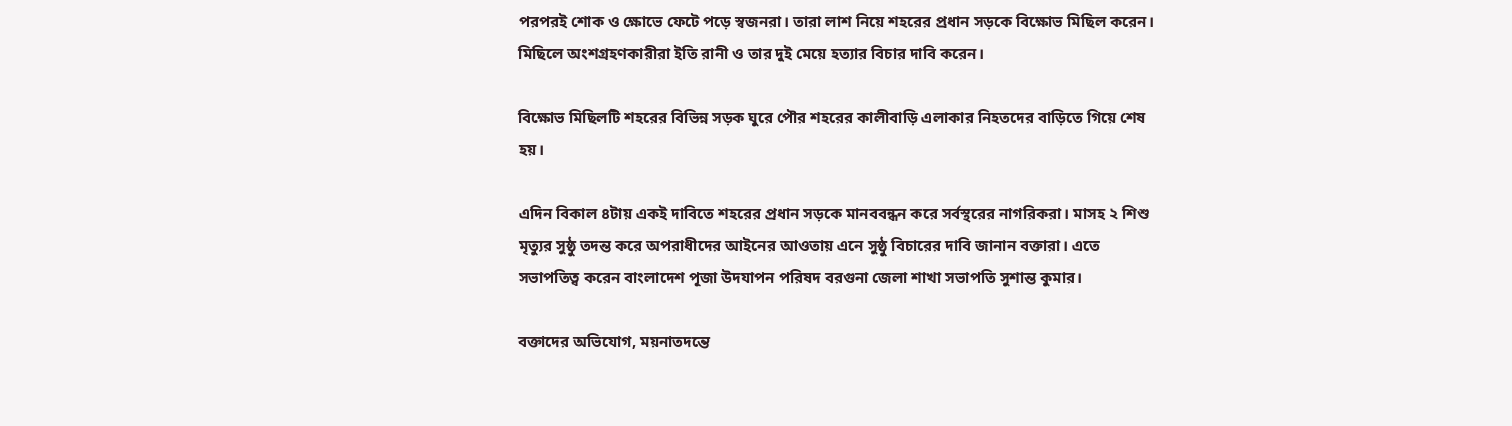পরপরই শোক ও ক্ষোভে ফেটে পড়ে স্বজনরা। তারা লাশ নিয়ে শহরের প্রধান সড়কে বিক্ষোভ মিছিল করেন। মিছিলে অংশগ্রহণকারীরা ইতি রানী ও তার দুই মেয়ে হত্যার বিচার দাবি করেন।

বিক্ষোভ মিছিলটি শহরের বিভিন্ন সড়ক ঘুরে পৌর শহরের কালীবাড়ি এলাকার নিহতদের বাড়িতে গিয়ে শেষ হয়।

এদিন বিকাল ৪টায় একই দাবিতে শহরের প্রধান সড়কে মানববন্ধন করে সর্বস্থরের নাগরিকরা। মাসহ ২ শিশু মৃত্যুর সুষ্ঠু তদন্ত করে অপরাধীদের আইনের আওতায় এনে সুষ্ঠু বিচারের দাবি জানান বক্তারা। এতে সভাপতিত্ব করেন বাংলাদেশ পূজা উদযাপন পরিষদ বরগুনা জেলা শাখা সভাপতি সুশান্ত কুমার।

বক্তাদের অভিযোগ, ময়নাতদন্তে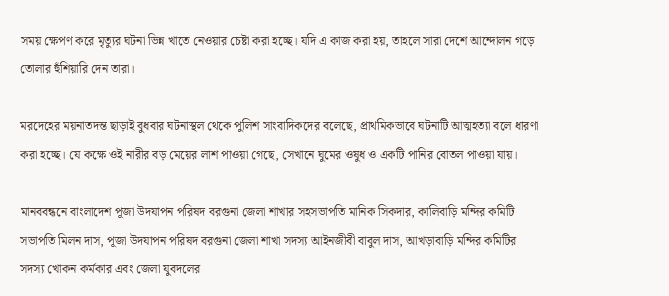সময় ক্ষেপণ করে মৃত্যুর ঘটনা ভিন্ন খাতে নেওয়ার চেষ্টা করা হচ্ছে। যদি এ কাজ করা হয়, তাহলে সারা দেশে আন্দোলন গড়ে তোলার হুঁশিয়ারি দেন তারা।

মরদেহের ময়নাতদন্ত ছাড়াই বুধবার ঘটনাস্থল থেকে পুলিশ সাংবাদিকদের বলেছে, প্রাথমিকভাবে ঘটনাটি আত্মহত্যা বলে ধারণা করা হচ্ছে। যে কক্ষে ওই নারীর বড় মেয়ের লাশ পাওয়া গেছে, সেখানে ঘুমের ওষুধ ও একটি পানির বোতল পাওয়া যায়।

মানববন্ধনে বাংলাদেশ পূজা উদযাপন পরিষদ বরগুনা জেলা শাখার সহসভাপতি মানিক সিকদার, কালিবাড়ি মন্দির কমিটি সভাপতি মিলন দাস, পূজা উদযাপন পরিষদ বরগুনা জেলা শাখা সদস্য আইনজীবী বাবুল দাস, আখড়াবাড়ি মন্দির কমিটির সদস্য খোকন কর্মকার এবং জেলা যুবদলের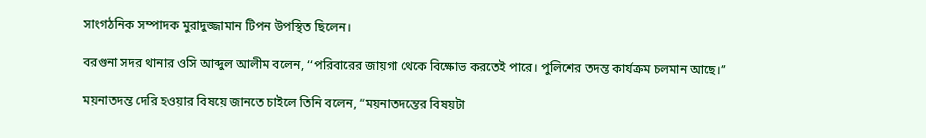সাংগঠনিক সম্পাদক মুরাদুজ্জামান টিপন উপস্থিত ছিলেন।

বরগুনা সদর থানার ওসি আব্দুল আলীম বলেন, ‘‘পরিবারের জায়গা থেকে বিক্ষোভ করতেই পারে। পুলিশের তদন্ত কার্যক্রম চলমান আছে।’’

ময়নাতদন্ত দেরি হওয়ার বিষয়ে জানতে চাইলে তিনি বলেন, “ময়নাতদন্তের বিষয়টা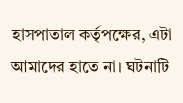হাসপাতাল কর্তৃপক্ষের, এটা আমাদের হাতে না। ঘটনাটি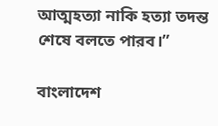আত্মহত্যা নাকি হত্যা তদন্ত শেষে বলতে পারব।”

বাংলাদেশ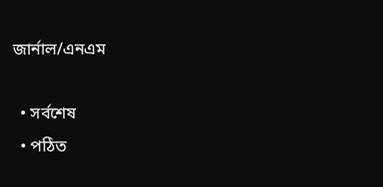জার্নাল/এনএম

  • সর্বশেষ
  • পঠিত